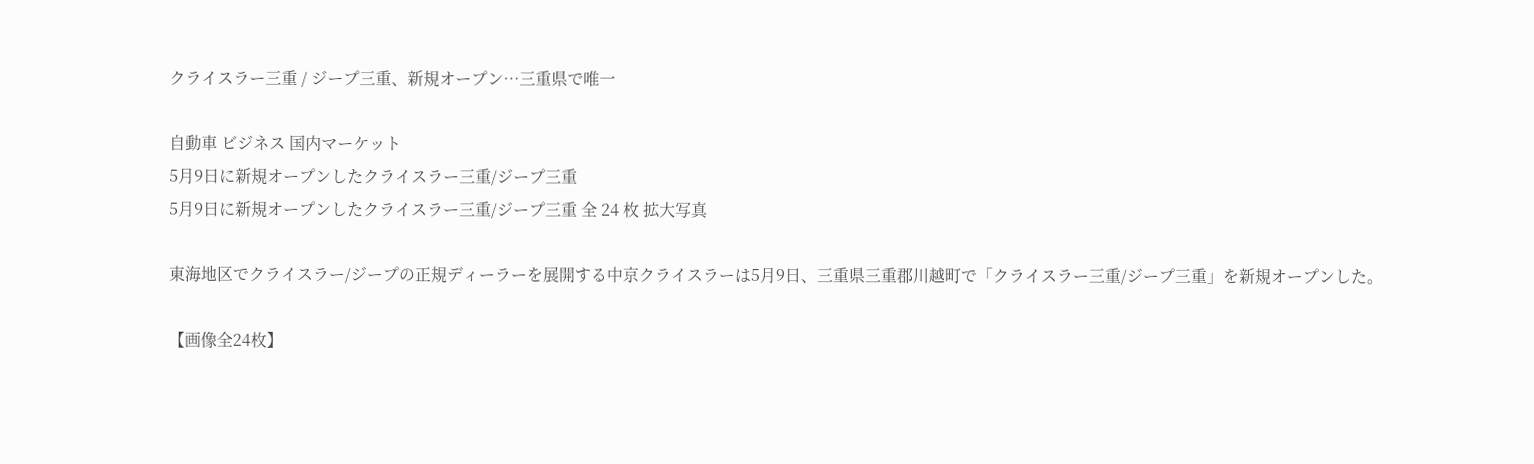クライスラー三重 / ジープ三重、新規オープン…三重県で唯一

自動車 ビジネス 国内マーケット
5月9日に新規オープンしたクライスラー三重/ジープ三重
5月9日に新規オープンしたクライスラー三重/ジープ三重 全 24 枚 拡大写真

東海地区でクライスラー/ジープの正規ディーラーを展開する中京クライスラーは5月9日、三重県三重郡川越町で「クライスラー三重/ジープ三重」を新規オープンした。

【画像全24枚】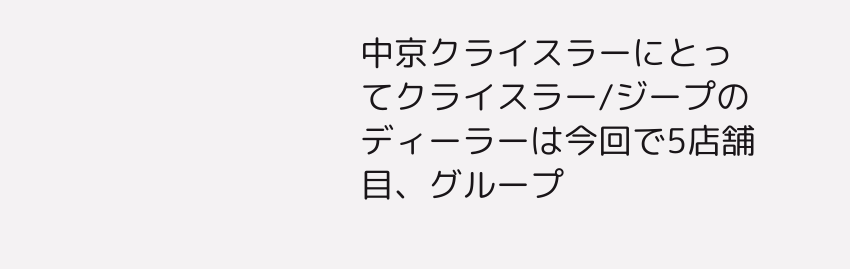中京クライスラーにとってクライスラー/ジープのディーラーは今回で5店舗目、グループ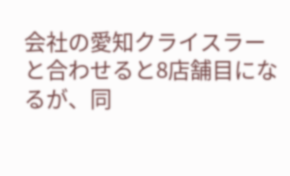会社の愛知クライスラーと合わせると8店舗目になるが、同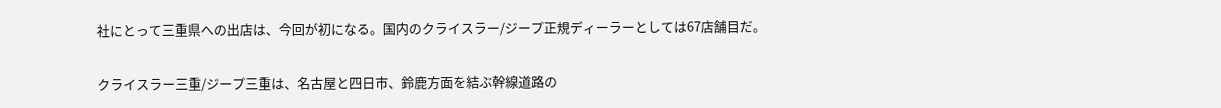社にとって三重県への出店は、今回が初になる。国内のクライスラー/ジープ正規ディーラーとしては67店舗目だ。

クライスラー三重/ジープ三重は、名古屋と四日市、鈴鹿方面を結ぶ幹線道路の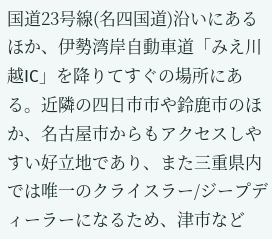国道23号線(名四国道)沿いにあるほか、伊勢湾岸自動車道「みえ川越IC」を降りてすぐの場所にある。近隣の四日市市や鈴鹿市のほか、名古屋市からもアクセスしやすい好立地であり、また三重県内では唯一のクライスラー/ジープディーラーになるため、津市など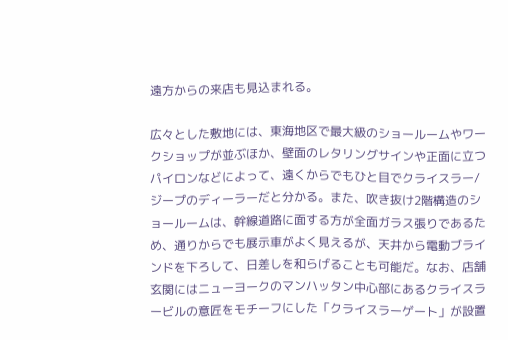遠方からの来店も見込まれる。

広々とした敷地には、東海地区で最大級のショールームやワークショップが並ぶほか、壁面のレタリングサインや正面に立つパイロンなどによって、遠くからでもひと目でクライスラー/ジープのディーラーだと分かる。また、吹き抜け2階構造のショールームは、幹線道路に面する方が全面ガラス張りであるため、通りからでも展示車がよく見えるが、天井から電動ブラインドを下ろして、日差しを和らげることも可能だ。なお、店舗玄関にはニューヨークのマンハッタン中心部にあるクライスラービルの意匠をモチーフにした「クライスラーゲート」が設置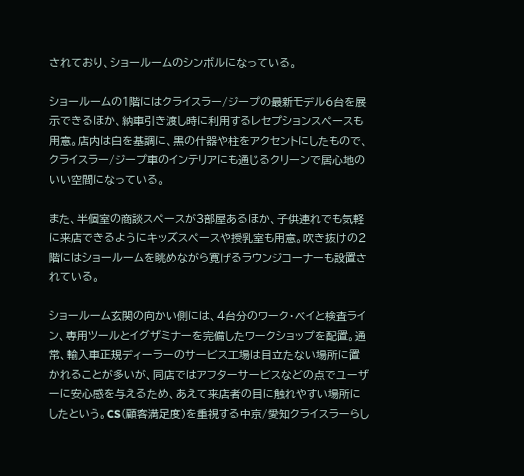されており、ショールームのシンボルになっている。

ショールームの1階にはクライスラー/ジープの最新モデル6台を展示できるほか、納車引き渡し時に利用するレセプションスペースも用意。店内は白を基調に、黒の什器や柱をアクセントにしたもので、クライスラー/ジープ車のインテリアにも通じるクリーンで居心地のいい空間になっている。

また、半個室の商談スペースが3部屋あるほか、子供連れでも気軽に来店できるようにキッズスペースや授乳室も用意。吹き抜けの2階にはショールームを眺めながら寛げるラウンジコーナーも設置されている。

ショールーム玄関の向かい側には、4台分のワーク・ベイと検査ライン、専用ツールとイグザミナーを完備したワークショップを配置。通常、輸入車正規ディーラーのサービス工場は目立たない場所に置かれることが多いが、同店ではアフターサービスなどの点でユーザーに安心感を与えるため、あえて来店者の目に触れやすい場所にしたという。CS(顧客満足度)を重視する中京/愛知クライスラーらし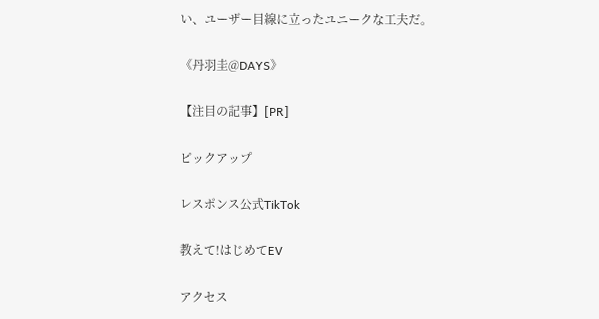い、ユーザー目線に立ったユニークな工夫だ。

《丹羽圭@DAYS》

【注目の記事】[PR]

ピックアップ

レスポンス公式TikTok

教えて!はじめてEV

アクセス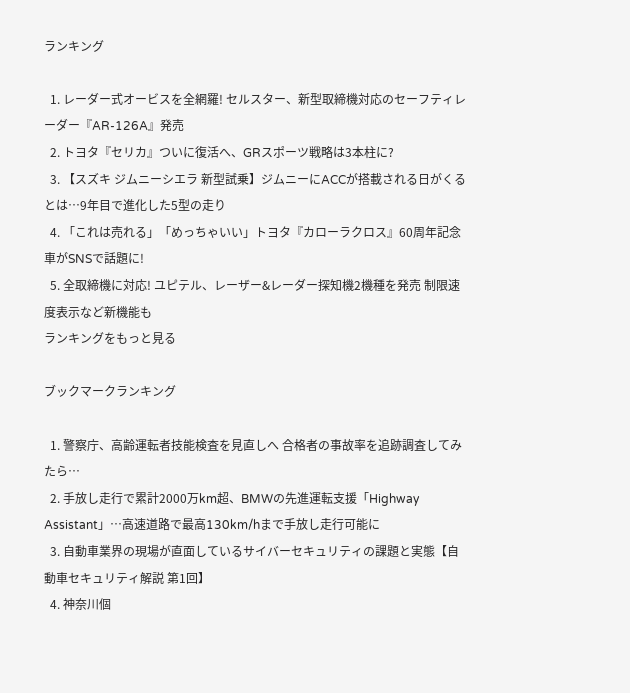ランキング

  1. レーダー式オービスを全網羅! セルスター、新型取締機対応のセーフティレーダー『AR-126A』発売
  2. トヨタ『セリカ』ついに復活へ、GRスポーツ戦略は3本柱に?
  3. 【スズキ ジムニーシエラ 新型試乗】ジムニーにACCが搭載される日がくるとは…9年目で進化した5型の走り
  4. 「これは売れる」「めっちゃいい」トヨタ『カローラクロス』60周年記念車がSNSで話題に!
  5. 全取締機に対応! ユピテル、レーザー&レーダー探知機2機種を発売 制限速度表示など新機能も
ランキングをもっと見る

ブックマークランキング

  1. 警察庁、高齢運転者技能検査を見直しへ 合格者の事故率を追跡調査してみたら…
  2. 手放し走行で累計2000万km超、BMWの先進運転支援「Highway Assistant」…高速道路で最高130km/hまで手放し走行可能に
  3. 自動車業界の現場が直面しているサイバーセキュリティの課題と実態【自動車セキュリティ解説 第1回】
  4. 神奈川個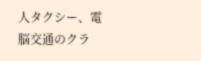人タクシー、電脳交通のクラ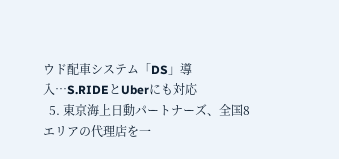ウド配車システム「DS」導入…S.RIDEとUberにも対応
  5. 東京海上日動パートナーズ、全国8エリアの代理店を一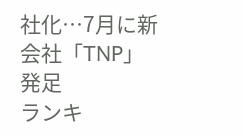社化…7月に新会社「TNP」発足
ランキ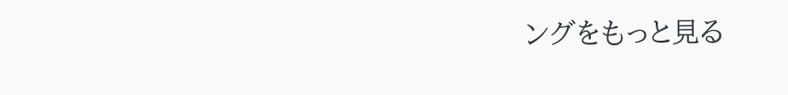ングをもっと見る